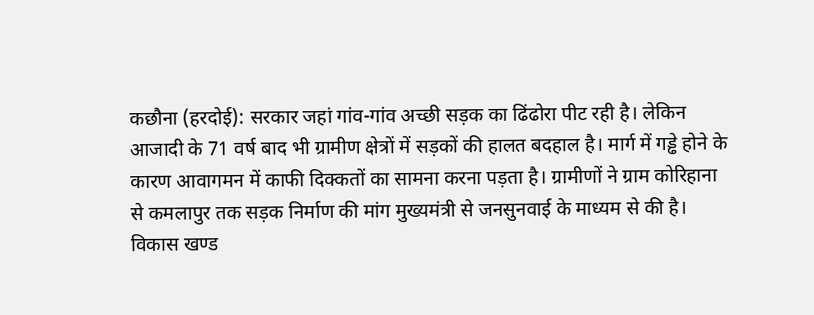कछौना (हरदोई): सरकार जहां गांव-गांव अच्छी सड़क का ढिंढोरा पीट रही है। लेकिन आजादी के 71 वर्ष बाद भी ग्रामीण क्षेत्रों में सड़कों की हालत बदहाल है। मार्ग में गड्ढे होने के कारण आवागमन में काफी दिक्कतों का सामना करना पड़ता है। ग्रामीणों ने ग्राम कोरिहाना से कमलापुर तक सड़क निर्माण की मांग मुख्यमंत्री से जनसुनवाई के माध्यम से की है।
विकास खण्ड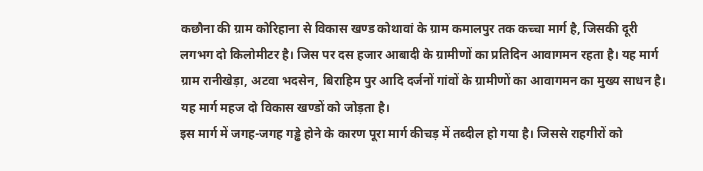कछौना की ग्राम कोरिहाना से विकास खण्ड कोथावां के ग्राम कमालपुर तक कच्चा मार्ग है, जिसकी दूरी लगभग दो किलोमीटर है। जिस पर दस हजार आबादी के ग्रामीणों का प्रतिदिन आवागमन रहता है। यह मार्ग ग्राम रानीखेड़ा, अटवा भदसेन, बिराहिम पुर आदि दर्जनों गांवों के ग्रामीणों का आवागमन का मुख्य साधन है। यह मार्ग महज दो विकास खण्डों को जोड़ता है।
इस मार्ग में जगह-जगह गड्ढे होने के कारण पूरा मार्ग कीचड़ में तब्दील हो गया है। जिससे राहगीरों को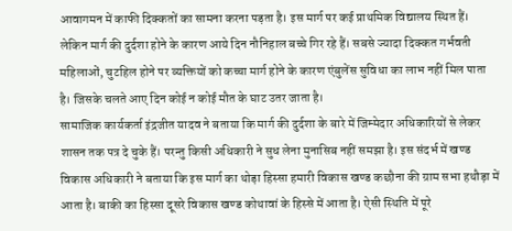आवागमन में काफी दिक्कतों का सामना करना पड़ता है। इस मार्ग पर कई प्राथमिक विद्यालय स्थित हैं। लेकिन मार्ग की दुर्दशा होने के कारण आये दिन नौनिहाल बच्चे गिर रहे हैं। सबसे ज्यादा दिक्कत गर्भवती महिलाओं, चुटहिल होने पर व्यक्तियों को कच्चा मार्ग होने के कारण एंबुलेंस सुविधा का लाभ नहीं मिल पाता है। जिसके चलते आए दिन कोई न कोई मौत के घाट उतर जाता है।
सामाजिक कार्यकर्ता इंद्रजीत यादव ने बताया कि मार्ग की दुर्दशा के बारे में जिम्मेदार अधिकारियों से लेकर शासन तक पत्र दे चुके हैं। परन्तु किसी अधिकारी ने सुध लेना मुनासिब नहीं समझा है। इस संदर्भ में खण्ड विकास अधिकारी ने बताया कि इस मार्ग का थोड़ा हिस्सा हमारी विकास खण्ड कछौना की ग्राम सभा हथौड़ा में आता है। बाकी का हिस्सा दूसरे विकास खण्ड कोथावां के हिस्से में आता है। ऐसी स्थिति में पूरे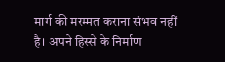मार्ग की मरम्मत कराना संभव नहीं है। अपने हिस्से के निर्माण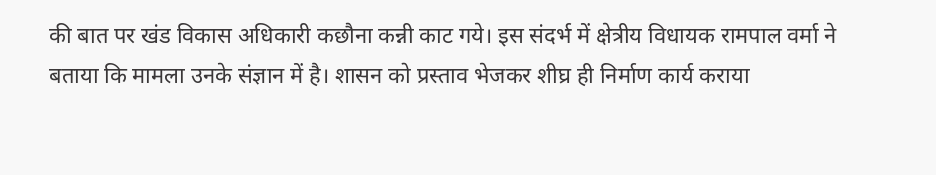की बात पर खंड विकास अधिकारी कछौना कन्नी काट गये। इस संदर्भ में क्षेत्रीय विधायक रामपाल वर्मा ने बताया कि मामला उनके संज्ञान में है। शासन को प्रस्ताव भेजकर शीघ्र ही निर्माण कार्य कराया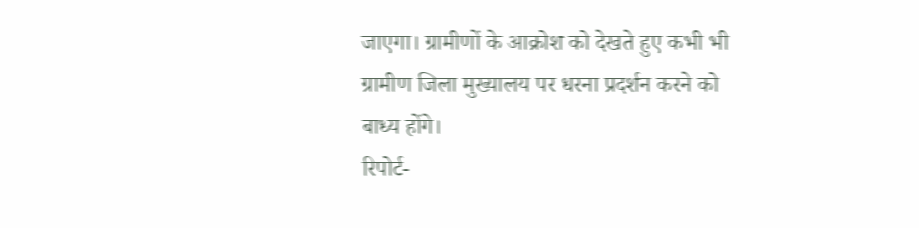जाएगा। ग्रामीणों के आक्रोश को देखते हुए कभी भी ग्रामीण जिला मुख्यालय पर धरना प्रदर्शन करने को बाध्य होंगे।
रिपोर्ट-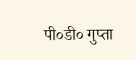पी०डी० गुप्ता